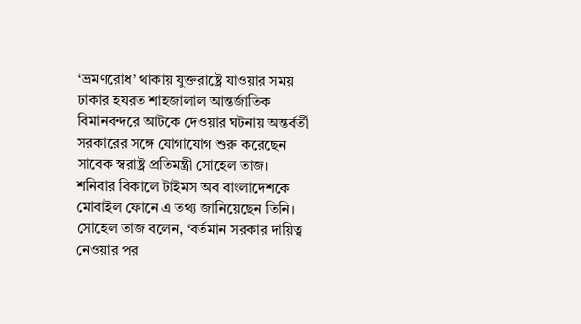‘ভ্রমণরোধ’ থাকায় যুক্তরাষ্ট্রে যাওয়ার সময় ঢাকার হযরত শাহজালাল আন্তর্জাতিক বিমানবন্দরে আটকে দেওয়ার ঘটনায় অন্তর্বর্তী সরকারের সঙ্গে যোগাযোগ শুরু করেছেন সাবেক স্বরাষ্ট্র প্রতিমন্ত্রী সোহেল তাজ।
শনিবার বিকালে টাইমস অব বাংলাদেশকে মোবাইল ফোনে এ তথ্য জানিয়েছেন তিনি।
সোহেল তাজ বলেন, ‘বর্তমান সরকার দায়িত্ব নেওয়ার পর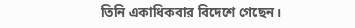তিনি একাধিকবার বিদেশে গেছেন।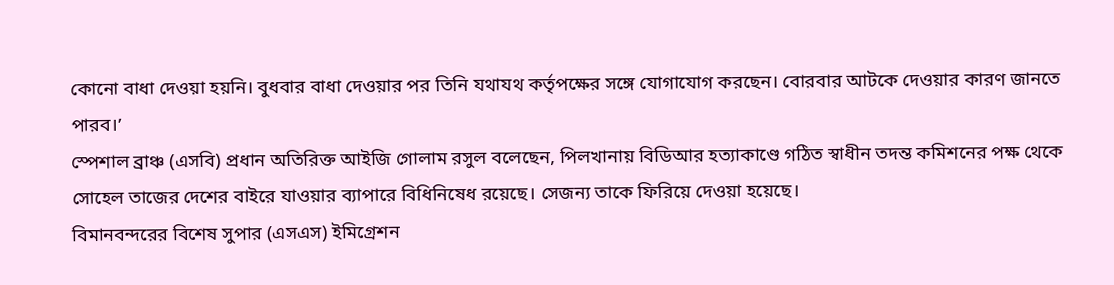কোনো বাধা দেওয়া হয়নি। বুধবার বাধা দেওয়ার পর তিনি যথাযথ কর্তৃপক্ষের সঙ্গে যোগাযোগ করছেন। বোরবার আটকে দেওয়ার কারণ জানতে পারব।’
স্পেশাল ব্রাঞ্চ (এসবি) প্রধান অতিরিক্ত আইজি গোলাম রসুল বলেছেন, পিলখানায় বিডিআর হত্যাকাণ্ডে গঠিত স্বাধীন তদন্ত কমিশনের পক্ষ থেকে সোহেল তাজের দেশের বাইরে যাওয়ার ব্যাপারে বিধিনিষেধ রয়েছে। সেজন্য তাকে ফিরিয়ে দেওয়া হয়েছে।
বিমানবন্দরের বিশেষ সুপার (এসএস) ইমিগ্রেশন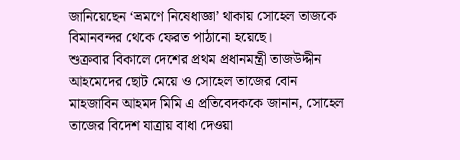জানিয়েছেন ‘ভ্রমণে নিষেধাজ্ঞা’ থাকায় সোহেল তাজকে বিমানবন্দর থেকে ফেরত পাঠানো হয়েছে।
শুক্রবার বিকালে দেশের প্রথম প্রধানমন্ত্রী তাজউদ্দীন আহমেদের ছোট মেয়ে ও সোহেল তাজের বোন মাহজাবিন আহমদ মিমি এ প্রতিবেদককে জানান, সোহেল তাজের বিদেশ যাত্রায় বাধা দেওয়া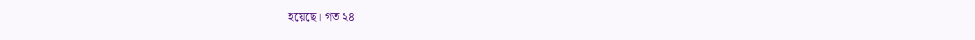হয়েছে। গত ২৪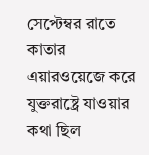সেপ্টেম্বর রাতে কাতার এয়ারওয়েজে করে যুক্তরাষ্ট্রে যাওয়ার কথা ছিল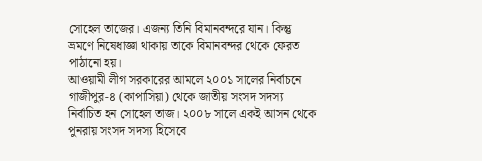সোহেল তাজের। এজন্য তিনি বিমানবন্দরে যান। কিন্তু ভ্রমণে নিষেধাজ্ঞা থাকায় তাকে বিমানবন্দর থেকে ফেরত পাঠানো হয়।
আওয়ামী লীগ সরকারের আমলে ২০০১ সালের নির্বাচনে গাজীপুর-৪ (কাপাসিয়া) থেকে জাতীয় সংসদ সদস্য নির্বাচিত হন সোহেল তাজ। ২০০৮ সালে একই আসন থেকে পুনরায় সংসদ সদস্য হিসেবে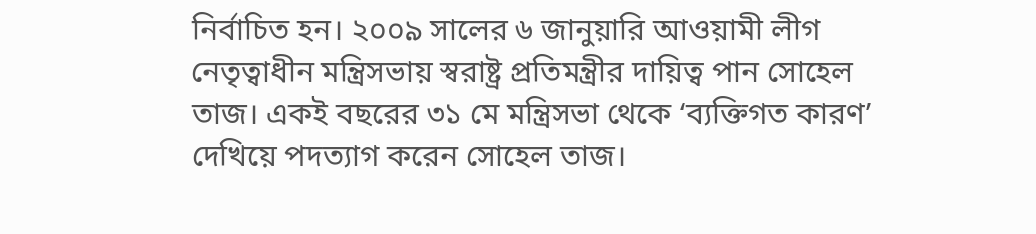নির্বাচিত হন। ২০০৯ সালের ৬ জানুয়ারি আওয়ামী লীগ নেতৃত্বাধীন মন্ত্রিসভায় স্বরাষ্ট্র প্রতিমন্ত্রীর দায়িত্ব পান সোহেল তাজ। একই বছরের ৩১ মে মন্ত্রিসভা থেকে ‘ব্যক্তিগত কারণ’ দেখিয়ে পদত্যাগ করেন সোহেল তাজ।